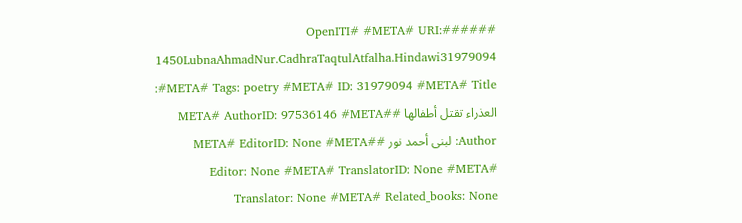######OpenITI# #META# URI: 1450LubnaAhmadNur.CadhraTaqtulAtfalha.Hindawi31979094 #META# Tags: poetry #META# ID: 31979094 #META# Title: العذراء تقتل أطفالها #META# AuthorID: 97536146 #META# Author: لبنى أحمد نور #META# EditorID: None #META# Editor: None #META# TranslatorID: None #META# Translator: None #META# Related_books: None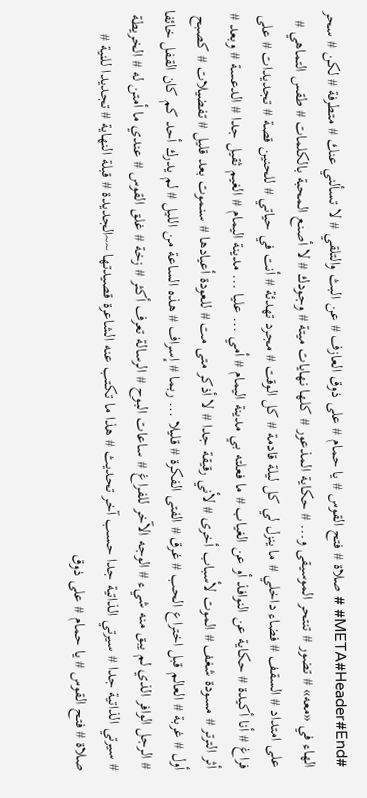#META#Header#End# # صلاة # فتح القوس # يا حمام # على ذوق العازف # عن البث والتلقي # لا تسألني عنك # متطرفة # لكن # سحر الهاء في «معه» # تضور # تنتحر الموسيقى و... # حكاية المذعور # كلها نهايات ميتة # وجودك # لا أصنع المحبة بالكلمات # طقس التماهي # على امتداد # السقف # فضاء داخلي # ما ينزل لي كل ليلة قادمة # كل الوقت # مجرد تهدئة # أنت في حياتي # للحنين قصة # تجديدات # على فراغ # أنا أكيدة # حكاية عن النوافذ أو عن الغياب # ما فعلته بي مدينة اليمام # أمي ... عليا ... مدينة اليمام # الغيم ثقيل جدا # الدعسة # وبعد # أثر الترتر # مسودة شغف # الموت لأسباب أخرى # لأني رقيقة جدا # لا أذكر متى مت # للعودة أعيادها # سنموت بعد قليل # تفضيلات # كصبح أول # غربة # العالم قبل اختراع الحب # غرق # الفتى الفكرة # قليلا ... ربما # إسراف # هذه الساعة من الليل # لم يدرك أحد كم كان القفل خائفا # الرجل الوافر الذي لم يبق منه شيء # الوجه الآخر للفراغ # ساعات البوح # الرسالة تعرف أكثر # زخة # غلق القوس # عندي ما أمتن له # الخريطة # سيرتي الذاتية جدا # سيرتي الذاتية جدا حسب آخر تحديث # هذا ما تكتب عنه الشاعرة قصيدتها ~~الجديدة # قبلة النهاية # تجديدا للنية # صلاة # فتح القوس # يا حمام # على ذوق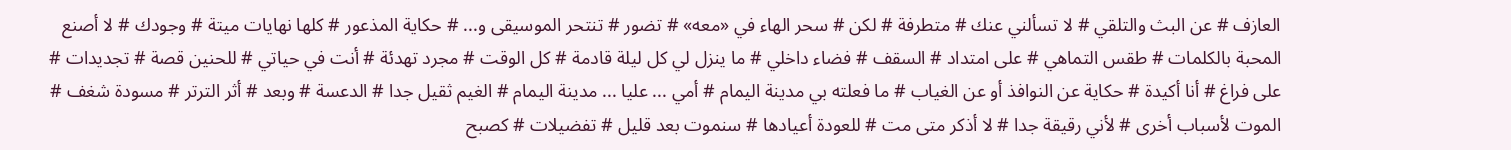العازف # عن البث والتلقي # لا تسألني عنك # متطرفة # لكن # سحر الهاء في «معه» # تضور # تنتحر الموسيقى و... # حكاية المذعور # كلها نهايات ميتة # وجودك # لا أصنع المحبة بالكلمات # طقس التماهي # على امتداد # السقف # فضاء داخلي # ما ينزل لي كل ليلة قادمة # كل الوقت # مجرد تهدئة # أنت في حياتي # للحنين قصة # تجديدات # على فراغ # أنا أكيدة # حكاية عن النوافذ أو عن الغياب # ما فعلته بي مدينة اليمام # أمي ... عليا ... مدينة اليمام # الغيم ثقيل جدا # الدعسة # وبعد # أثر الترتر # مسودة شغف # الموت لأسباب أخرى # لأني رقيقة جدا # لا أذكر متى مت # للعودة أعيادها # سنموت بعد قليل # تفضيلات # كصبح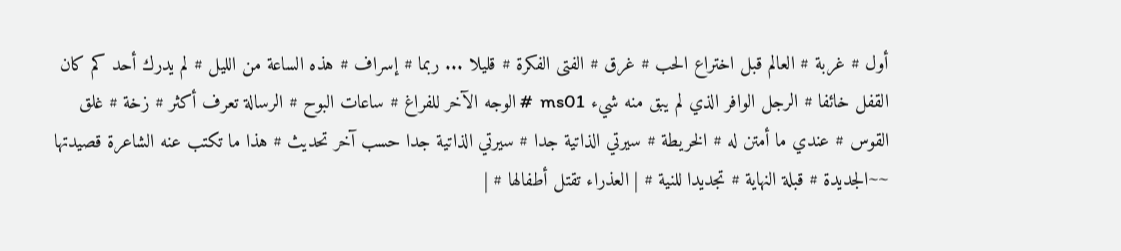أول # غربة # العالم قبل اختراع الحب # غرق # الفتى الفكرة # قليلا ... ربما # إسراف # هذه الساعة من الليل # لم يدرك أحد كم كان القفل خائفا # الرجل الوافر الذي لم يبق منه شيء ms01  # الوجه الآخر للفراغ # ساعات البوح # الرسالة تعرف أكثر # زخة # غلق القوس # عندي ما أمتن له # الخريطة # سيرتي الذاتية جدا # سيرتي الذاتية جدا حسب آخر تحديث # هذا ما تكتب عنه الشاعرة قصيدتها ~~الجديدة # قبلة النهاية # تجديدا للنية # | العذراء تقتل أطفالها # |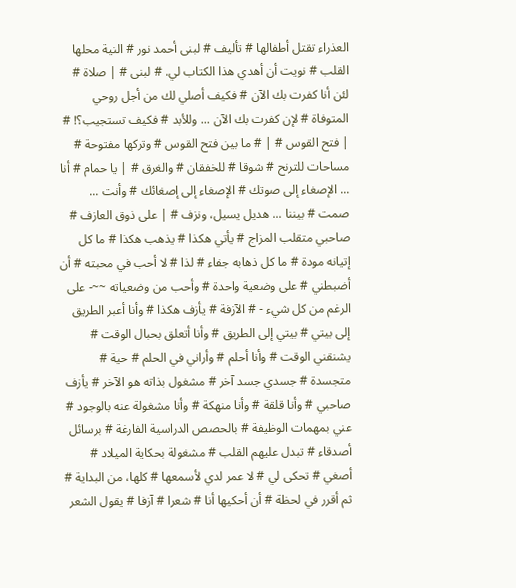العذراء تقتل أطفالها # تأليف # لبنى أحمد نور # النية محلها القلب # نويت أن أهدي هذا الكتاب لي. # لبنى # | صلاة # لئن أنا كفرت بك الآن # فكيف أصلي لك من أجل روحي المتوفاة # لإن كفرت بك الآن ... وللأبد # فكيف تستجيب؟! # | فتح القوس # | # ما بين فتح القوس # وتركها مفتوحة # مساحات للترنح # شوقا # للخفقان # والغرق # | يا حمام # أنا ... الإصغاء إلى صوتك # الإصغاء إلى إصغائك # وأنت ... صمت # بيننا ... هديل يسيل، ونزف # | على ذوق العازف # صاحبي متقلب المزاج # يأتي هكذا # يذهب هكذا # ما كل إتيانه مودة # ما كل ذهابه جفاء # لذا # لا أحب في محبته # أن أضبطني # على وضعية واحدة # وأحب من وضعياته ~~- على الرغم من كل شيء - # الآزفة # يأزف هكذا # وأنا أعبر الطريق إلى بيتي # بيتي إلى الطريق # وأنا أتعلق بحبال الوقت # يشنقني الوقت # وأنا أحلم # وأراني في الحلم # حية # متجسدة # جسدي جسد آخر # مشغول بذاته هو الآخر # يأزف صاحبي # وأنا قلقة # وأنا منهكة # وأنا مشغولة عنه بالوجود # عني بمهمات الوظيفة # بالحصص الدراسية الفارغة # برسائل أصدقاء # تبدل عليهم القلب # مشغولة بحكاية الميلاد # أصغي # تحكى لي # لا عمر لدي لأسمعها # كلها، من البداية # ثم أقرر في لحظة # أن أحكيها أنا # شعرا # آزفا # يقول الشعر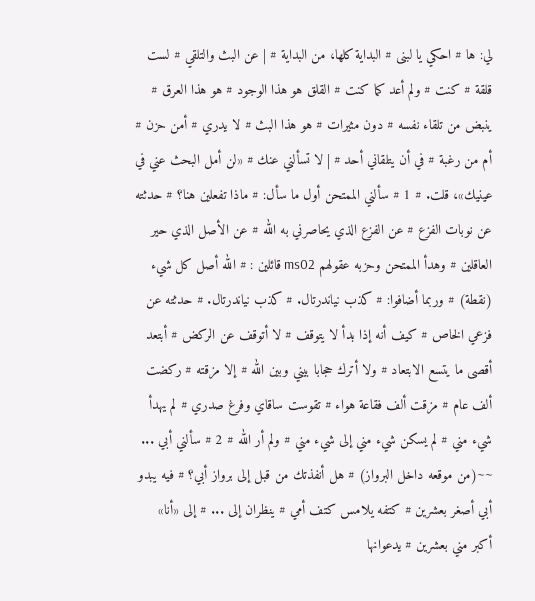لي: ها # احكي يا لبنى # البداية كلها، من البداية # | عن البث والتلقي # لست قلقة # كنت # ولم أعد كما كنت # القلق هو هذا الوجود # هو هذا العرق # ينبض من تلقاء نفسه # دون مثيرات # هو هذا البث # لا يدري # أمن حزن # أم من رغبة # في أن يتلقاني أحد # | لا تسألني عنك # «لن أمل البحث عني في عينيك»، قلت. # 1 # سألني الممتحن أول ما سأل: # ماذا تفعلين هنا؟ # حدثته عن نوبات الفزع # عن الفزع الذي يحاصرني به الله # عن الأصل الذي حير العاقلين # وهدأ الممتحن وحزبه عقولهم ms02 قائلين : # الله أصل كل شيء (نقطة) # وربما أضافوا: # كذب نياندرتال. # كذب نياندرتال. # حدثته عن فزعي الخاص # كيف أنه إذا بدأ لا يتوقف # لا أتوقف عن الركض # أبتعد أقصى ما يتسع الابتعاد # ولا أترك حجابا بيني وبين الله # إلا مزقته # ركضت ألف عام # مزقت ألف فقاعة هواء # تقوست ساقاي وفرغ صدري # لم يهدأ شيء مني # لم يسكن شيء مني إلى شيء مني # ولم أر الله # 2 # سألني أبي ... ~~(من موقعه داخل البرواز) # هل أنفذتك من قبل إلى برواز أبي؟ # فيه يبدو أبي أصغر بعشرين # كتفه يلامس كتف أمي # ينظران إلى ... # إلى «أنا» أكبر مني بعشرين # يدعوانها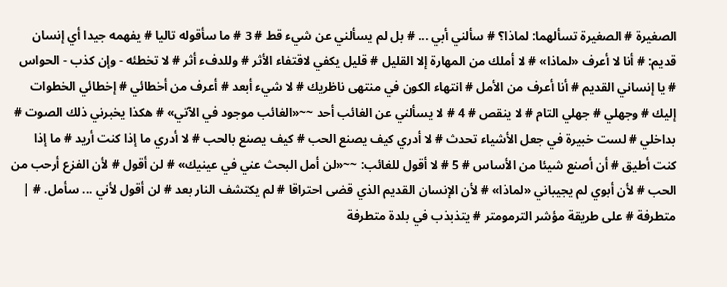الصغيرة # الصغيرة تسألهما: لماذا؟ # سألني أبي ... # بل لم يسألني عن شيء قط # 3 # ما سأقوله تاليا # يفهمه جيدا أي إنسان قديم: # أنا لا أعرف «لماذا» # لا أملك من المهارة إلا القليل # قليل يكفي لاقتفاء الأثر # وللدفء أثر # لا تخطئه - وإن كذب - الحواس # يا إنساني القديم # أنا أعرف من الأمل # انتهاء الكون في منتهى ناظريك # لا شيء أبعد # أعرف من أخطائي # إخطائي الخطوات إليك # وجهلي # جهلي التام # لا ينقص # 4 # لا يسألني عن الغائب أحد ~~«الغائب موجود في الآتي» # هكذا يخبرني ذلك الصوت # بداخلي # لست خبيرة في جعل الأشياء تحدث # لا أدري كيف يصنع الحب # كيف يصنع بالحب # لا أدري ما إذا كنت أريد # ما إذا كنت أطيق # أن أصنع شيئا من الأساس # 5 # لا أقول للغائب: ~~«لن أمل البحث عني في عينيك» # لن أقول # لأن الفزع أرحب من الحب # لأن أبوي لم يجيباني «لماذا» # لأن الإنسان القديم الذي قضى احتراقا # لم يكتشف النار بعد # لن أقول لأني ... سأمل. # | متطرفة # على طريقة مؤشر الترمومتر # يتذبذب في بلدة متطرفة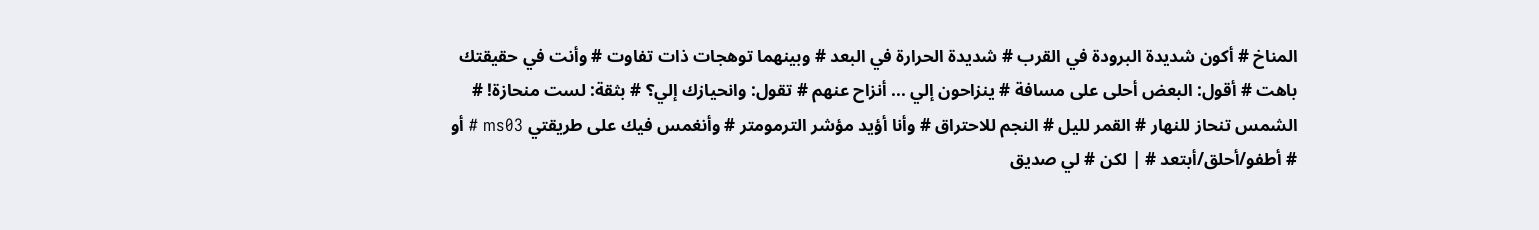المناخ # أكون شديدة البرودة في القرب # شديدة الحرارة في البعد # وبينهما توهجات ذات تفاوت # وأنت في حقيقتك باهت # أقول: البعض أحلى على مسافة # ينزاحون إلي ... أنزاح عنهم # تقول: وانحيازك إلي؟ # بثقة: لست منحازة! # الشمس تنحاز للنهار # القمر لليل # النجم للاحتراق # وأنا أؤيد مؤشر الترمومتر # وأنغمس فيك على طريقتي ms03 # أو # أطفو/أحلق/أبتعد # | لكن # لي صديق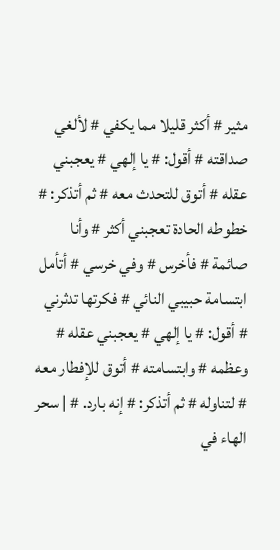مثير # أكثر قليلا مما يكفي # لألغي صداقته # أقول: # يا إلهي # يعجبني عقله # أتوق للتحدث معه # ثم أتذكر: # خطوطه الحادة تعجبني أكثر # وأنا صائمة # فأخرس # وفي خرسي # أتأمل ابتسامة حبيبي النائي # فكرتها تدثرني # أقول: # يا إلهي # يعجبني عقله # وعظمه # وابتسامته # أتوق للإفطار معه # لتناوله # ثم أتذكر: # إنه بارد. # | سحر الهاء في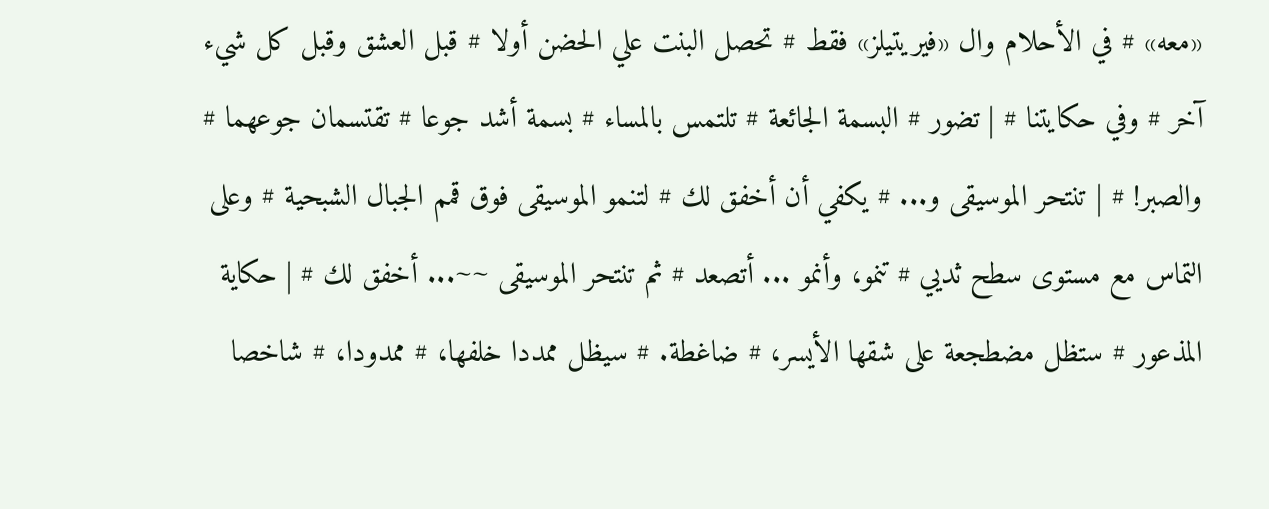«معه» # في الأحلام وال «فيريتيلز» فقط # تحصل البنت علي الحضن أولا # قبل العشق وقبل كل شيء آخر # وفي حكايتنا # | تضور # البسمة الجائعة # تلتمس بالمساء # بسمة أشد جوعا # تقتسمان جوعهما # والصبر! # | تنتحر الموسيقى و... # يكفي أن أخفق لك # لتنمو الموسيقى فوق قمم الجبال الشبحية # وعلى التماس مع مستوى سطح ثديي # تنمو، وأنمو ... أتصعد # ثم تنتحر الموسيقى ~~... أخفق لك # | حكاية المذعور # ستظل مضطجعة على شقها الأيسر، # ضاغطة. # سيظل ممددا خلفها، # ممدودا، # شاخصا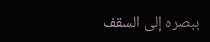ببصره إلى السقف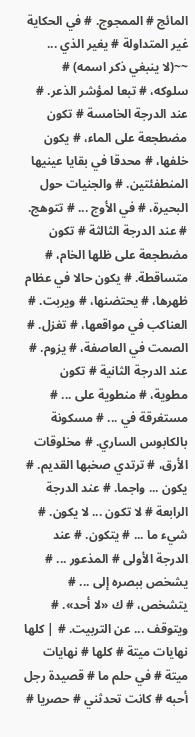المائج # الممجوج. # في الحكاية غير المتداولة # يغير الذي ... ~~(لا ينبغي ذكر اسمه) # سلوكه، # تبعا لمؤشر الذعر. # عند الدرجة الخامسة # تكون مضطجعة على الماء، # يكون خلفها، # محدقا في بقايا عينيها المنطفئتين. # والجنيات حول البحيرة، # في الأوج ... # تتوهج. # عند الدرجة الثالثة # تكون مضطجعة على ظلها الخام، # متساقطة. # يكون حالا في عظام ظهرها، # يحتضنها، # ويربت. # العناكب في مواقعها، # تغزل. # الصمت في العاصفة، # يزوم. # عند الدرجة الثانية # تكون مطوية، # منطوية على ... # مستغرقة في ... # مسكونة بالكابوس الساري. # مخلوقات الأرق، # ترتدي صخبها القديم. # يكون ... واجما. # عند الدرجة الرابعة # لا تكون ... لا يكون. # شيء ما ... # يتكون. # عند الدرجة الأولى # المذعور ... # يشخص ببصره إلى ... # يتشخص، # ك «لا أحد». # ويتوقف ... عن التربيت. # | كلها نهايات ميتة # كلها # نهايات ميتة # في حلم ما # قصيدة رجل أحبه # كانت تحدثني # حصريا #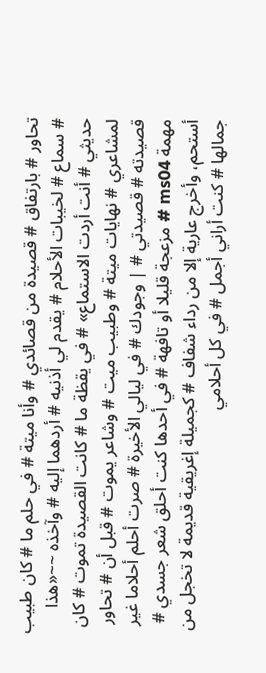تحاور # بارتفاق # قصيدة من قصائدي # وأنا ميتة # في حلم ما # كان طبيب # سماع # لخيبات الأحلام # يقدم لي أذنيه # أردهما إليه # وآخذه ~~«هذا حديثي # أنت أردت الاستماع» # في يقظة ما # كانت القصيدة تموت # كان لمشاعري # نهايات ميتة # وطبيب ميت # وشاعر يموت # قبل أن # تحاور قصيدته # قصيدتي # | وجودك # في ليالي الأخيرة # صرت أحلم أحلاما غير مهمة ms04 # مزعجة قليلا أو تافهة # في أحدها كنت أحلق شعر جسدي # أستحم، وأخرج عارية إلا من رداء شفاف # كجميلة إغريقية قديمة لا تخجل من جمالها # كنت أراني أجمل # في كل أحلامي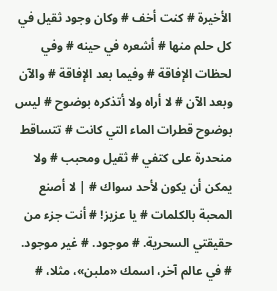الأخيرة # كنت أخف # وكان وجود ثقيل في كل حلم منها # أشعره في حينه # وفي لحظات الإفاقة # وفيما بعد الإفاقة # والآن وبعد الآن # لا أراه ولا أتذكره بوضوح # ليس بوضوح قطرات الماء التي كانت # تتساقط منحدرة على كتفي # ثقيل ومحبب # ولا يمكن أن يكون لأحد سواك # | لا أصنع المحبة بالكلمات # يا عزيز! # أنت جزء من حقيقتي السحرية. # موجود. # غير موجود. # في عالم آخر، اسمك «ملبن»، مثلا، #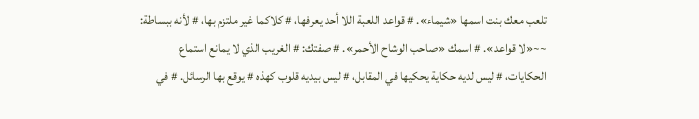تلعب معك بنت اسمها «شيماء». # قواعد اللعبة اللا أحد يعرفها، # كلاكما غير ملتزم بها، # لأنه ببساطة: ~~«لا قواعد». # اسمك «صاحب الوشاح الأحمر». # صفتك: # الغريب الذي لا يمانع استماع الحكايات، # ليس لديه حكاية يحكيها في المقابل، # ليس بيديه قلوب كهذه # يوقع بها الرسائل. # في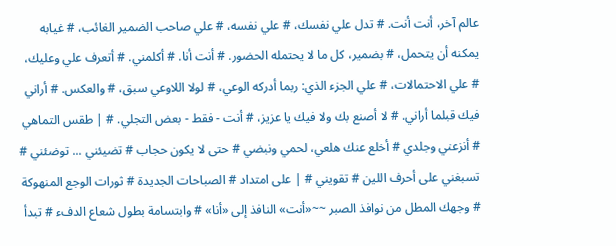عالم آخر، أنت أنت. # تدل علي نفسك، # علي نفسه، # علي صاحب الضمير الغائب، # غيابه يمكنه أن يتحمل، # بضمير، كل ما لا يحتمله الحضور. # أنت أنا. # أكلمني. # أتعرف علي وعليك، # علي الاحتمالات، # علي الجزء الذي: ربما أدركه الوعي، # لولا اللاوعي سبق، # والعكس. # أراني فيك قبلما أراني. # لا أصنع بك ولا فيك يا عزيز، # أنت - فقط - بعض التجلي. # | طقس التماهي # أنزعني وجلدي # أخلع عنك هلعي، لحمي ونبضي # حتى لا يكون حجاب # تضيئني ... توضئني # تسبغني على أحرف اللين # تقويني # | على امتداد # الصباحات الجديدة # ثورات الوجع المنهوكة # وجهك المطل من نوافذ الصبر ~~«أنت» النافذ إلى «أنا» # وابتسامة بطول شعاع الدفء # تبدأ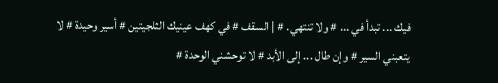فيك ... تبدأ في ... # ولا تنتهي. # | السقف # في كهف عينيك الثلجيتين # أسير وحيدة # لا يتعبني السير # وإن طال ... إلى الأبد # لا توحشني الوحدة #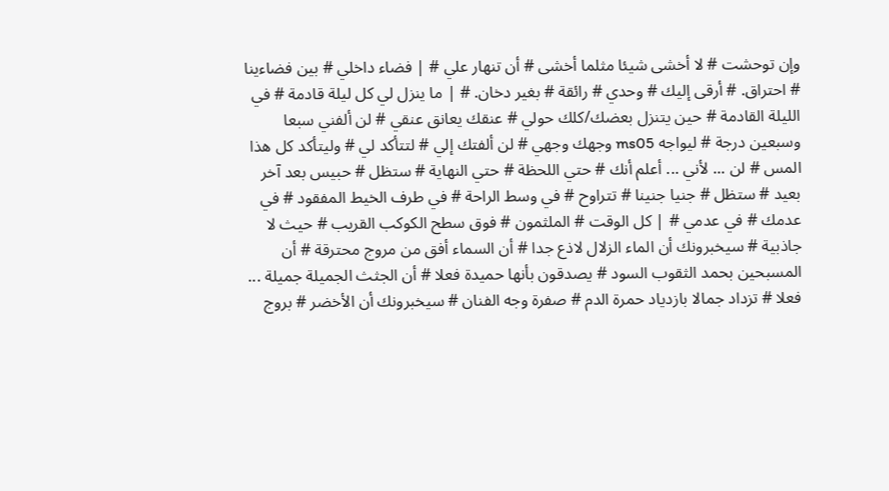وإن توحشت # لا أخشى شيئا مثلما أخشى # أن تنهار علي # | فضاء داخلي # بين فضاءينا # احتراق. # أرقى إليك # وحدي # رائقة # بغير دخان. # | ما ينزل لي كل ليلة قادمة # في الليلة القادمة # حين يتنزل بعضك/كلك حولي # عنقك يعانق عنقي # لن ألفني سبعا وسبعين درجة # ليواجه ms05 وجهك وجهي # لن ألفتك إلي # لتتأكد لي # وليتأكد كل هذا المس # لن ... لأني ... أعلم أنك # حتي اللحظة # حتي النهاية # ستظل # حبيس بعد آخر بعيد # ستظل # جنيا جنينا # تتراوح # في وسط الراحة # في طرف الخيط المفقود # في عدمك # في عدمي # | كل الوقت # الملثمون # فوق سطح الكوكب القريب # حيث لا جاذبية # سيخبرونك أن الماء الزلال لاذع جدا # أن السماء أفق من مروج محترقة # أن المسبحين بحمد الثقوب السود # يصدقون بأنها حميدة فعلا # أن الجثث الجميلة جميلة ... فعلا # تزداد جمالا بازدياد حمرة الدم # صفرة وجه الفنان # سيخبرونك أن الأخضر # بروج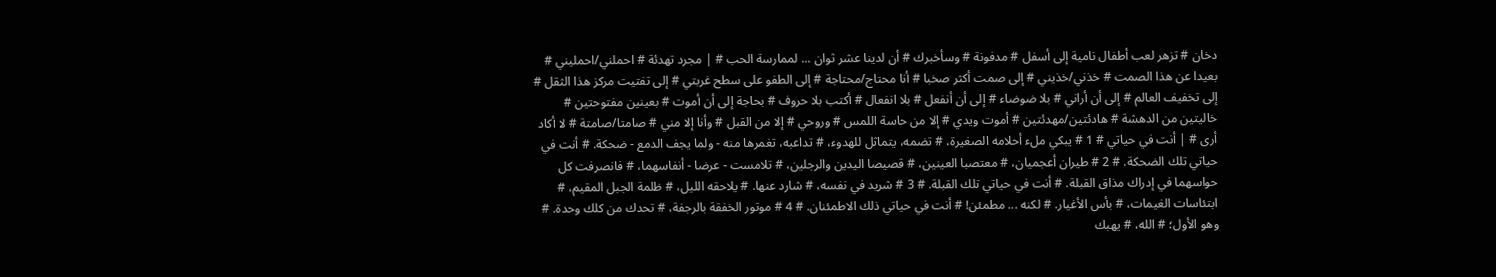دخان # تزهر لعب أطفال نامية إلى أسفل # مدفونة # وسأخبرك # أن لدينا عشر ثوان ... لممارسة الحب # | مجرد تهدئة # احملني/احمليني # بعيدا عن هذا الصمت # خذني/خذيني # إلى صمت أكثر صخبا # أنا محتاج/محتاجة # إلى الطفو على سطح غربتي # إلى تفتيت مركز هذا الثقل # إلى تخفيف العالم # إلى أن أراني # بلا ضوضاء # إلى أن أنفعل # بلا انفعال # أكتب بلا حروف # بحاجة إلى أن أموت # بعينين مفتوحتين # خاليتين من الدهشة # هادئتين/مهدئتين # أموت ويدي # إلا من حاسة اللمس # وروحي # إلا من القبل # وأنا إلا مني # صامتا/صامتة # لا أكاد أرى # | أنت في حياتي # 1 # يبكي ملء أحلامه الصغيرة، # تضمه، يتماثل للهدوء، # تداعبه، تغمرها منه - ولما يجف الدمع - ضحكة. # أنت في حياتي تلك الضحكة. # 2 # طيران أعجميان، # معتصبا العينين، # قصيصا اليدين والرجلين، # تلامست - عرضا - أنفاسهما، # فانصرفت كل حواسهما في إدراك مذاق القبلة. # أنت في حياتي تلك القبلة. # 3 # شريد في نفسه، # شارد عنها. # يلاحقه الليل، # ظلمة الجبل المقيم، # ابتئاسات الغيمات، # بأس الأغيار. # لكنه ... مطمئن! # أنت في حياتي ذلك الاطمئنان. # 4 # موتور الخفقة بالرجفة، # تحدك من كلك وحدة. # وهو الأول؛ # الله، # يهبك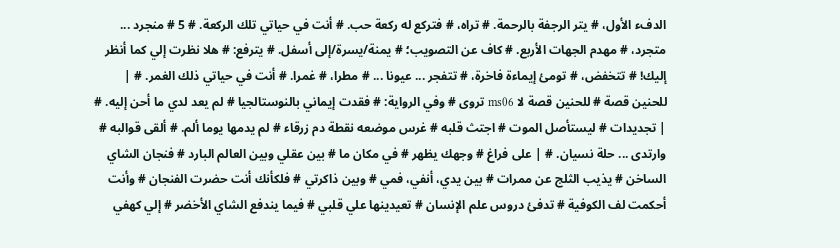الدفء الأول، # يتر الرجفة بالرحمة. # تراه، # فتركع له ركعة حب. # أنت في حياتي تلك الركعة. # 5 # منجرد ... متجرد، # مهدم الجهات الأربع. # كاف عن التصويب؛ # يمنة/يسرة/إلى أسفل. # يترفع: # هلا نظرت إلي كما أنظر إليك! # تتخفض، # تومئ إيماءة فاخرة، # تتفجر ... عيونا ... # مطرا، # غمرا. # أنت في حياتي ذلك الغمر. # | للحنين قصة # للحنين قصة لا ms06 تروى # وفي الرواية: # فقدت إيماني بالنوستالجيا # لم يعد لدي ما أحن إليه. # | تجديدات # ليستأصل الموت # اجتث قلبه # غرس موضعه نقطة دم زرقاء # لم يدمها يوما ألم. # ألقى قوالبه # وارتدى ... حلة نسيان. # | على فراغ # وجهك يظهر # في مكان ما # بين عقلي وبين العالم البارد # فنجان الشاي الساخن # يذيب الثلج عن ممرات # بين يدي، أنفي، فمي # وبين ذاكرتي # فلكأنك أنت حضرت الفنجان # وأنت أحكمت لف الكوفية # تدفئ دروس علم الإنسان # تعيدينها علي قلبي # فيما يندفع الشاي الأخضر # إلي كهفي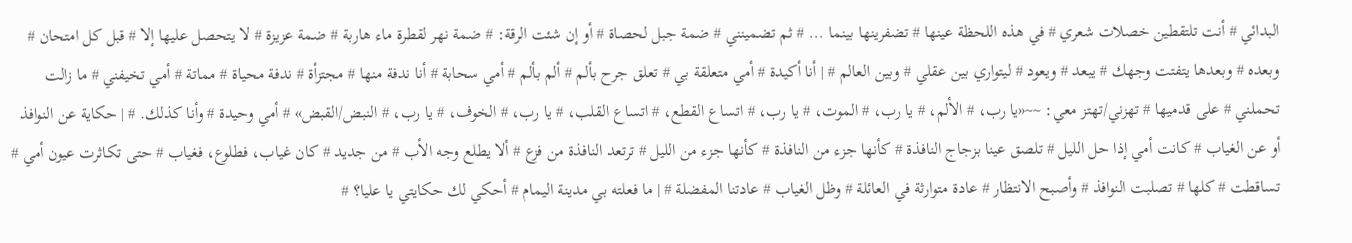البدائي # أنت تلتقطين خصلات شعري # في هذه اللحظة عينها # تضفرينها بينما ... # ثم تضمينني # ضمة جبل لحصاة # أو إن شئت الرقة: # ضمة نهر لقطرة ماء هاربة # ضمة عزيزة # لا يتحصل عليها إلا # قبل كل امتحان # وبعده # وبعدها يتفتت وجهك # يبعد # ويعود # ليتواري بين عقلي # وبين العالم # | أنا أكيدة # أمي متعلقة بي # تعلق جرح بألم # ألم بألم # أمي سحابة # أنا ندفة منها # مجتزأة # ندفة محياة # مماتة # أمي تخيفني # ما زالت تحملني # على قدميها # تهزني/تهتز معي: ~~«يا رب، # الألم، # يا رب، # الموت، # يا رب، # اتساع القطع، # اتساع القلب، # يا رب، # الخوف، # يا رب، # النبض/القبض» # أمي وحيدة # وأنا كذلك. # | حكاية عن النوافذ أو عن الغياب # كانت أمي إذا حل الليل # تلصق عينا بزجاج النافذة # كأنها جزء من النافذة # كأنها جزء من الليل # ترتعد النافذة من فزع # ألا يطلع وجه الأب # من جديد # كان غياب، فطلوع، فغياب # حتى تكاثرت عيون أمي # تساقطت # كلها # تصلبت النوافذ # وأصبح الانتظار # عادة متوارثة في العائلة # وظل الغياب # عادتنا المفضلة # | ما فعلته بي مدينة اليمام # أحكي لك حكايتي يا عليا؟ #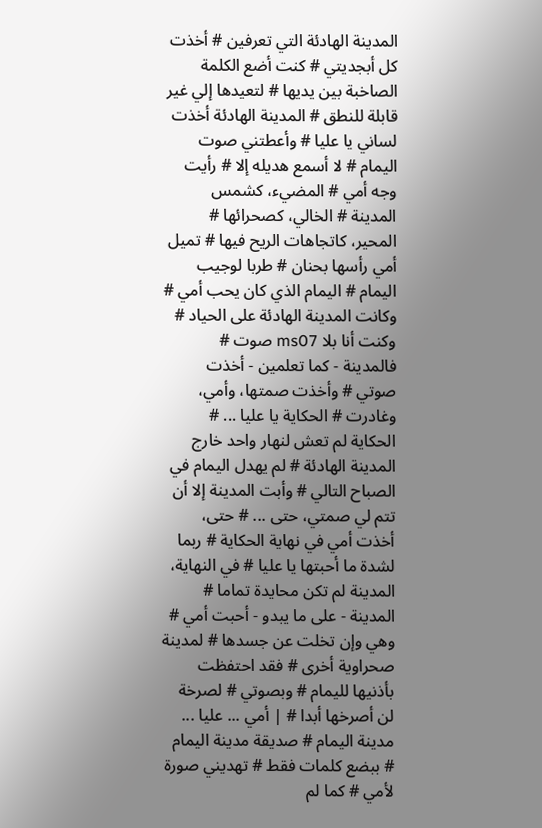المدينة الهادئة التي تعرفين # أخذت كل أبجديتي # كنت أضع الكلمة الصاخبة بين يديها # لتعيدها إلي غير قابلة للنطق # المدينة الهادئة أخذت لساني يا عليا # وأعطتني صوت اليمام # لا أسمع هديله إلا # رأيت وجه أمي # المضيء، كشمس المدينة # الخالي، كصحرائها # المحير، كاتجاهات الريح فيها # تميل أمي رأسها بحنان # طربا لوجيب اليمام # اليمام الذي كان يحب أمي # وكانت المدينة الهادئة على الحياد # وكنت أنا بلا ms07 صوت # فالمدينة - كما تعلمين - أخذت صوتي # وأخذت صمتها، وأمي، وغادرت # الحكاية يا عليا ... # الحكاية لم تعش لنهار واحد خارج المدينة الهادئة # لم يهدل اليمام في الصباح التالي # وأبت المدينة إلا أن تتم لي صمتي، حتى ... # حتى، أخذت أمي في نهاية الحكاية # ربما لشدة ما أحبتها يا عليا # في النهاية، المدينة لم تكن محايدة تماما # المدينة - على ما يبدو - أحبت أمي # وهي وإن تخلت عن جسدها # لمدينة صحراوية أخرى # فقد احتفظت بأذنيها لليمام # وبصوتي # لصرخة لن أصرخها أبدا # | أمي ... عليا ... مدينة اليمام # صديقة مدينة اليمام # ببضع كلمات فقط # تهديني صورة لأمي # كما لم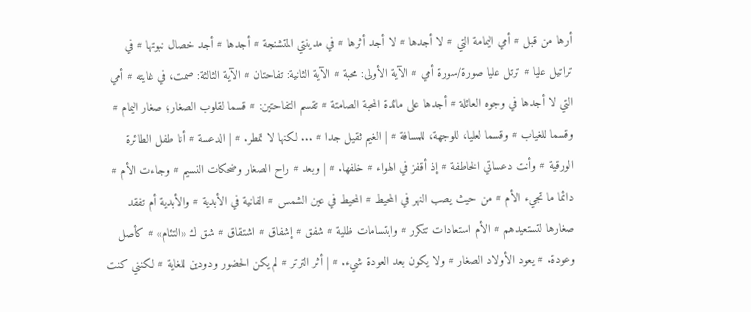أرها من قبل # أمي اليمامة التي # لا أجدها # لا أجد أثرها # في مدينتي المتشنجة # أجدها # أجد خصال نبوتها # في تراتيل عليا # ترتل عليا صورة/سورة أمي # الآية الأولى: محبة # الآية الثانية: تفاحتان # الآية الثالثة: صمت، في غايته # أمي التي لا أجدها في وجوه العائلة # أجدها على مائدة المحبة الصامتة # تقسم التفاحتين: # قسما لقلوب الصغار؛ صغار اليمام # وقسما للغياب # وقسما لعليا، للوجهة، للمسافة # | الغيم ثقيل جدا # ... لكنها لا تمطر. # | الدعسة # أنا طفل الطائرة الورقية # وأنت دعساتي الخاطفة # إذ أقفز في الهواء # خلفها. # | وبعد # راح الصغار وضحكات النسيم # وجاءت الأم # دائما ما تجيء الأم # من حيث يصب النهر في المحيط # المحيط في عين الشمس # الفانية في الأبدية # والأبدية أم تفقد صغارها لتستعيدهم # الأم استعادات تتكرر # وابتسامات ظلية # شفق # إشفاق # اشتقاق # شق ك «التئام» # كأصل وعودة. # يعود الأولاد الصغار # ولا يكون بعد العودة شيء. # | أثر الترتر # لم يكن الحضور ودودين للغاية # لكنني كنت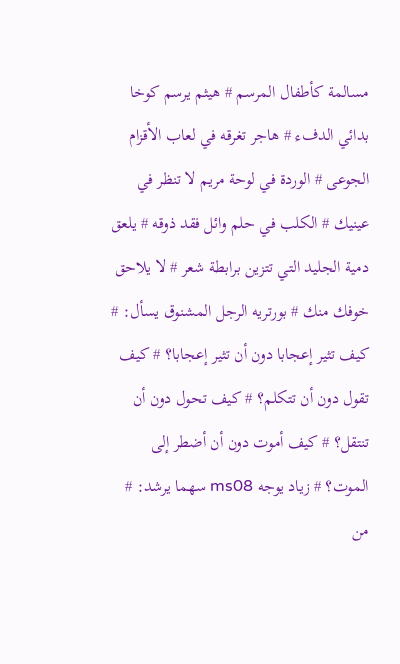مسالمة كأطفال المرسم # هيثم يرسم كوخا بدائي الدفء # هاجر تغرقه في لعاب الأقزام الجوعى # الوردة في لوحة مريم لا تنظر في عينيك # الكلب في حلم وائل فقد ذوقه # يلعق دمية الجليد التي تتزين برابطة شعر # لا يلاحق خوفك منك # بورتريه الرجل المشنوق يسأل: # كيف تثير إعجابا دون أن تثير إعجابا؟ # كيف تقول دون أن تتكلم؟ # كيف تحول دون أن تنتقل؟ # كيف أموت دون أن أضطر إلى الموت؟ # زياد يوجه ms08 سهما يرشد: # من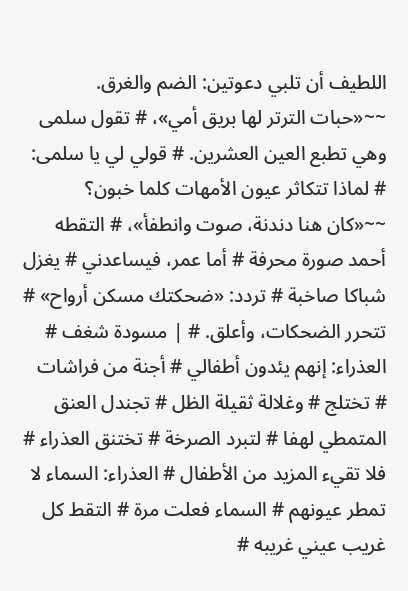اللطيف أن تلبي دعوتين: الضم والغرق. ~~«حبات الترتر لها بريق أمي»، # تقول سلمى وهي تطبع العين العشرين. # قولي لي يا سلمى: # لماذا تتكاثر عيون الأمهات كلما خبون؟ ~~«كان هنا دندنة، صوت وانطفأ»، # التقطه أحمد صورة محرفة # أما عمر، فيساعدني # يغزل شباكا صاخبة # تردد: «ضحكتك مسكن أرواح» # تتحرر الضحكات، وأعلق. # | مسودة شغف # العذراء: إنهم يئدون أطفالي # أجنة من فراشات # تختلج # وغلالة ثقيلة الظل # تجندل العنق المتمطي لهفا # لتبرد الصرخة # تختنق العذراء # فلا تقيء المزيد من الأطفال # العذراء: السماء لا تمطر عيونهم # السماء فعلت مرة # التقط كل غريب عيني غريبه #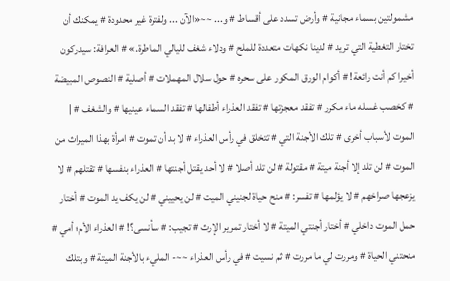مشمولتين بسماء مجانية # وأرض تسدد على أقساط # و... ~~«الآن ... ولفترة غير محدودة # يمكنك أن تختار التغطية التي تريد # لدينا نكهات متعددة للملح # ودلاء شغف لليالي الماطرة.» # العرافة: سيدركون أخيرا كم أنت رائعة! # أكوام الورق المكور على سحره # حول سلال المهملات # أصلية # النصوص المبيضة # كخصب غسله ماء مكرر # تفقد معجزتها # تفقد العذراء أطفالها # تفقد السماء عينيها # والشغف # | الموت لأسباب أخرى # تلك الأجنة التي # تتخلق في رأس العذراء # لا بد أن تموت # امرأة بهذا الميراث من الموت # لن تلد إلا أجنة ميتة # مقتولة # لن تلد أصلا # لا أحد يقتل أجنتها # العذراء بنفسها # تقتلهم # لا يزعجها صراخهم # لا يؤلمها # تفسر: # منح حياة لجنيني الميت # لن يحييني # لن يكف يد الموت # أختار حمل الموت داخلي # أختار أجنتي الميتة # لا أختار تمرير الإرث # تجيب: # سأنسى؟! # العذراء الأم؛ أمي # منحتني الحياة # ومررت لي ما مررت # ثم نسيت # في رأس العذراء ~~- المليء بالأجنة الميتة # وبتلك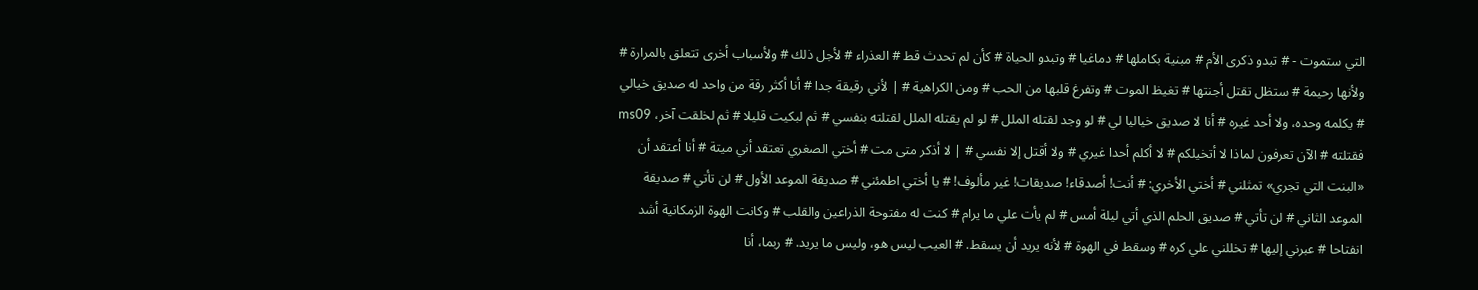التي ستموت - # تبدو ذكرى الأم # مبنية بكاملها # دماغيا # وتبدو الحياة # كأن لم تحدث قط # العذراء # لأجل ذلك # ولأسباب أخرى تتعلق بالمرارة # ولأنها رحيمة # ستظل تقتل أجنتها # تغيظ الموت # وتفرغ قلبها من الحب # ومن الكراهية # | لأني رقيقة جدا # أنا أكثر رقة من واحد له صديق خيالي # يكلمه وحده، ولا أحد غيره # أنا لا صديق خياليا لي # لو وجد لقتله الملل # لو لم يقتله الملل لقتلته بنفسي # ثم لبكيت قليلا # ثم لخلقت آخر، ms09 فقتلته # الآن تعرفون لماذا لا أتخيلكم # لا أكلم أحدا غيري # ولا أقتل إلا نفسي # | لا أذكر متى مت # أختي الصغري تعتقد أني ميتة # أنا أعتقد أن «البنت التي تجري» تمثلني # أختي الأخري: # أنت! أصدقاء! صديقات! غير مألوف! # يا أختي اطمئني # صديقة الموعد الأول # لن تأتي # صديقة الموعد الثاني # لن تأتي # صديق الحلم الذي أتي ليلة أمس # لم يأت علي ما يرام # كنت له مفتوحة الذراعين والقلب # وكانت الهوة الزمكانية أشد انفتاحا # عبرني إليها # تخللني علي كره # وسقط في الهوة # لأنه يريد أن يسقط. # العيب ليس هو، وليس ما يريد. # ربما، أنا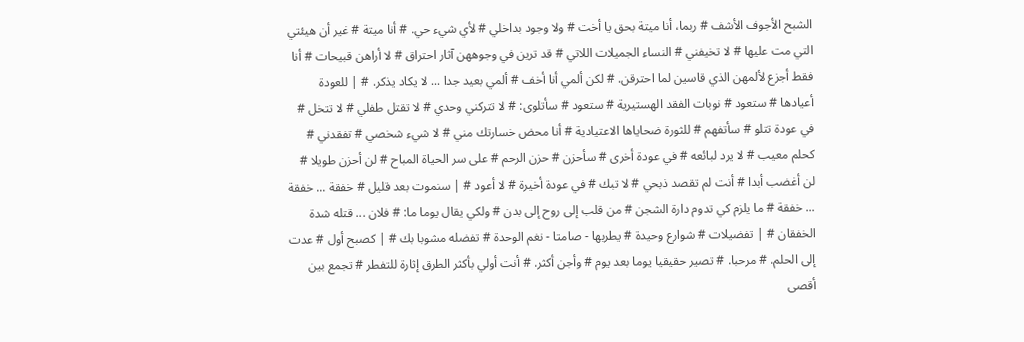الشبح الأجوف الأشف # ربما، أنا ميتة بحق يا أخت # ولا وجود بداخلي # لأي شيء حي. # أنا ميتة # غير أن هيئتي التي مت عليها # لا تخيفني # النساء الجميلات اللاتي # قد ترين في وجوههن آثار احتراق # لا أراهن قبيحات # أنا فقط أجزع لألمهن الذي قاسين لما احترقن. # لكن ألمي أنا أخف # ألمي بعيد جدا ... لا يكاد يذكر. # | للعودة أعيادها # ستعود # نوبات الفقد الهستيرية # ستعود # سأتلوى: # لا تتركني وحدي # لا تقتل طفلي # لا تتخل # في عودة تتلو # سأتفهم # للثورة ضحاياها الاعتيادية # أنا محض خسارتك مني # لا شيء شخصي # تفقدني # كحلم معيب # لا يرد لبائعه # في عودة أخرى # سأحزن # حزن الرحم # على سر الحياة المباح # لن أحزن طويلا # لن أغضب أبدا # أنت لم تقصد ذبحي # لا تبك # في عودة أخيرة # لا أعود # | سنموت بعد قليل # خفقة ... خفقة ... خفقة # ما يلزم كي تدوم دارة الشجن # من قلب إلى روح إلى بدن # ولكي يقال يوما ما: # فلان ... قتله شدة الخفقان # | تفضيلات # شوارع وحيدة # يطربها - صامتا - نغم الوحدة # تفضله مشوبا بك # | كصبح أول # عدت إلى الحلم. # مرحبا. # تصير حقيقيا يوما بعد يوم # وأجن أكثر. # أنت أولي بأكثر الطرق إثارة للتفطر # تجمع بين أقصى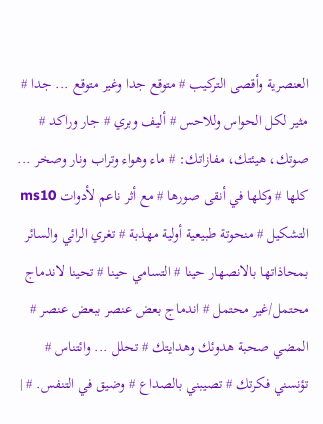العنصرية وأقصى التركيب # متوقع جدا وغير متوقع ... جدا # مثير لكل الحواس وللاحس # أليف وبري # جار وراكد # صوتك، هيئتك، مفازاتك: # ماء وهواء وتراب ونار وصخر ... كلها # وكلها في أنقى صورها # مع أثر ناعم لأدوات ms10 التشكيل # منحوتة طبيعية أولية مهذبة # تغري الرائي والسائر بمحاذاتها بالانصهار حينا # التسامي حينا # تحينا لاندماج محتمل/غير محتمل # اندماج بعض عنصر ببعض عنصر # المضي صحبة هدوئك وهدايتك # تحلل ... وائتناس # تؤنسني فكرتك # تصيبني بالصداع # وضيق في التنفس. # |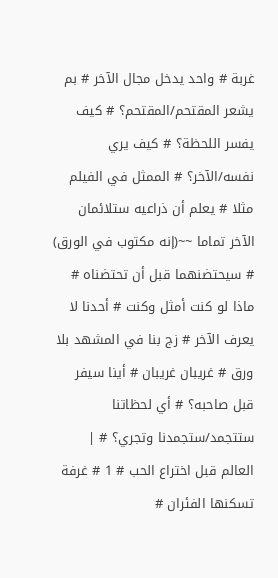غربة # واحد يدخل مجال الآخر # بم يشعر المقتحم/المقتحم؟ # كيف يفسر اللحظة؟ # كيف يري نفسه/الآخر؟ # الممثل في الفيلم مثلا # يعلم أن ذراعيه ستلائمان الآخر تماما ~~(إنه مكتوب في الورق) # سيحتضنهما قبل أن تحتضناه # ماذا لو كنت أمثل وكنت # أحدنا لا يعرف الآخر # زج بنا في المشهد بلا ورق # غريبان غريبان # أينا سيفر قبل صاحبه؟ # أي لحظاتنا ستتجمد/ستجمدنا وتجري؟ # | العالم قبل اختراع الحب # 1 # غرفة تسكنها الفئران #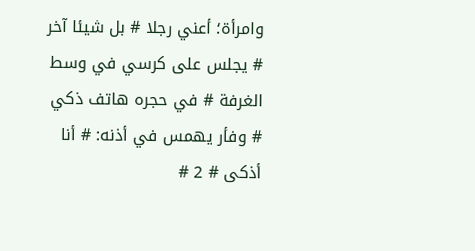وامرأة؛ أعني رجلا # بل شيئا آخر # يجلس على كرسي في وسط الغرفة # في حجره هاتف ذكي # وفأر يهمس في أذنه: # أنا أذكى # 2 #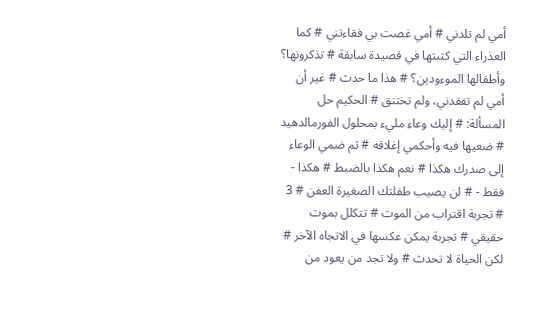أمي لم تلدني # أمي غصت بي فقاءتني # كما العذراء التي كتبتها في قصيدة سابقة # تذكرونها؟ وأطفالها الموءودين؟ # هذا ما حدث # غير أن أمي لم تفقدني، ولم تختنق # الحكيم حل المسألة: # إليك وعاء مليء بمحلول الفورمالدهيد # ضعيها فيه وأحكمي إغلاقه # ثم ضمي الوعاء إلى صدرك هكذا # نعم هكذا بالضبط # هكذا - فقط - # لن يصيب طفلتك الصغيرة العفن # 3 # تجربة اقتراب من الموت # تتكلل بموت حقيقي # تجربة يمكن عكسها في الاتجاه الآخر # لكن الحياة لا تحدث # ولا تجد من يعود من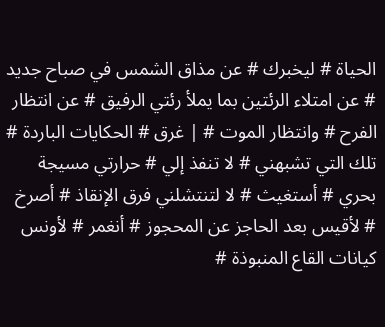الحياة # ليخبرك # عن مذاق الشمس في صباح جديد # عن امتلاء الرئتين بما يملأ رئتي الرفيق # عن انتظار الفرح # وانتظار الموت # | غرق # الحكايات الباردة # تلك التي تشبهني # لا تنفذ إلي # حرارتي مسيجة بحري # أستغيث # لا لتنتشلني فرق الإنقاذ # أصرخ # لأقيس بعد الحاجز عن المحجوز # أنغمر # لأونس كيانات القاع المنبوذة #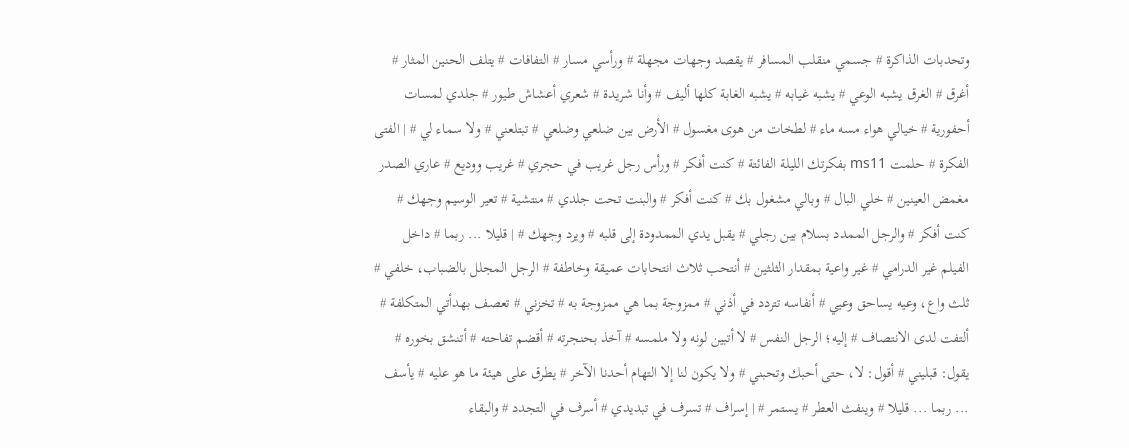وتحدبات الذاكرة # جسمي منقلب المسافر # يقصد وجهات مجهلة # ورأسي مسار # التفافات # يتلف الحنين المثار # أغرق # الغرق يشبه الوعي # يشبه غيابه # يشبه الغابة كلها أليف # وأنا شريدة # شعري أعشاش طيور # جلدي لمسات أحفورية # خيالي هواء مسه ماء # لطخات من هوى مغسول # الأرض بين ضلعي وضلعي # تبتلعني # ولا سماء لي # | الفتى الفكرة # حلمت ms11 بفكرتك الليلة الفائتة # كنت أفكر # ورأس رجل غريب في حجري # غريب ووديع # عاري الصدر مغمض العينين # خلي البال # وبالي مشغول بك # كنت أفكر # والبنت تحت جلدي # منتشية # تعير الوسيم وجهك # كنت أفكر # والرجل الممدد بسلام بين رجلي # يقبل يدي الممدودة إلى قلبه # ويرد وجهك # | قليلا ... ربما # داخل الفيلم غير الدرامي # غير واعية بمقدار الثلثين # أنتحب ثلاث انتحابات عميقة وخاطفة # الرجل المجلل بالضباب، خلفي # ثلث واع، وعيه يساحق وعيي # أنفاسه تتردد في أذني # ممزوجة بما هي ممزوجة به # تخزني # تعصف بهدأتي المتكلفة # ألتفت لدى الانتصاف # إليه؛ الرجل النفس # لا أتبين لونه ولا ملمسه # آخذ بحنجرته # أقضم تفاحته # أتنشق بخوره # يقول: قبليني # أقول: لا، حتى أحبك وتحبني # ولا يكون لنا إلا التهام أحدنا الآخر # يطرق على هيئة ما هو عليه # يأسف ... ربما ... قليلا # وينفث العطر # يستمر # | إسراف # تسرف في تبديدي # أسرف في التجدد # والبقاء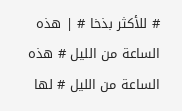# للأكثر بذخا # | هذه الساعة من الليل # هذه الساعة من الليل # لها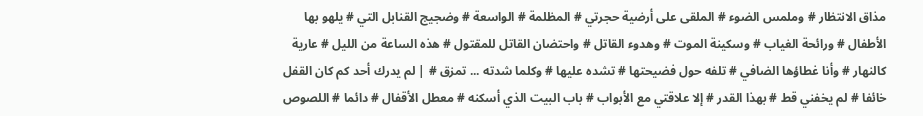مذاق الانتظار # وملمس الضوء # الملقى على أرضية حجرتي # المظلمة # الواسعة # وضجيج القنابل التي # يلهو بها الأطفال # ورائحة الغياب # وسكينة الموت # وهدوء القاتل # واحتضان القاتل للمقتول # هذه الساعة من الليل # عارية كالنهار # وأنا غطاؤها الضافي # تلفه حول فضيحتها # تشده عليها # وكلما شدته ... تمزق # | لم يدرك أحد كم كان القفل خائفا # لم يخفني قط # بهذا القدر # إلا علاقتي مع الأبواب # باب البيت الذي أسكنه # معطل الأقفال # دائما # اللصوص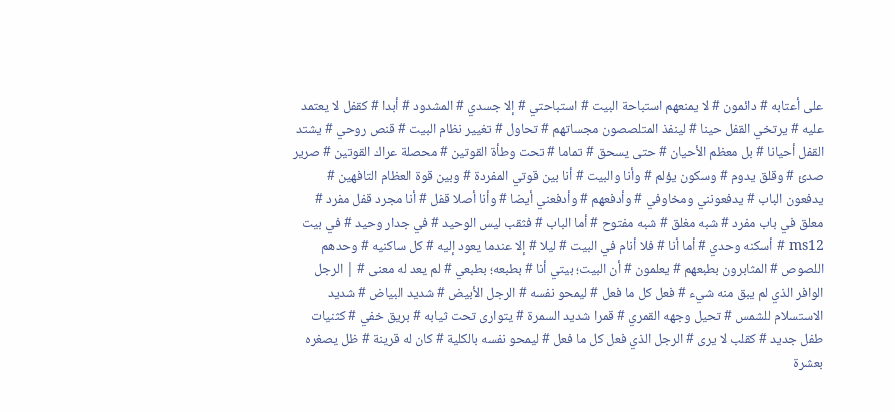على أعتابه # دائمون # لا يمنعهم استباحة البيت # استباحتي # إلا جسدي # المشدود # أبدا # كقفل لا يعتمد عليه # يرتخي القفل حينا # لينفذ المتلصصون مجساتهم # تحاول # تغيير نظام البيت # قنص روحي # يشتد القفل أحيانا # بل معظم الأحيان # حتى يسحق # تماما # تحت وطأة القوتين # محصلة عراك القوتين # صرير صدئ # وقلق يدوم # وسكون يؤلم # وأنا والبيت # أنا بين قوتي المفردة # وبين قوة العظام التافهين # يدفعون الباب # يدفعونني ومخاوفي # وأدفعهم # وأدفعني أيضا # وأنا أصلا قفل # أنا مجرد قفل مفرد # معلق في باب مفرد # شبه مغلق # شبه مفتوح # أما الباب # فثقب ليس الوحيد # في جدار وحيد # في بيت ms12 # أسكنه وحدي # أما أنا # فلا أنام في البيت # ليلا # إلا عندما يعود إليه # كل ساكنيه # وحدهم اللصوص # المثابرون بطبعهم # يعلمون # أن البيت؛ بيتي أنا # بطبعه؛ بطبعي # لم يعد له معنى # | الرجل الوافر الذي لم يبق منه شيء # فعل كل ما فعل # ليمحو نفسه # الرجل الأبيض # شديد البياض # شديد الاستسلام للشمس # تحيل وجهه القمري # قمرا شديد السمرة # يتوارى تحت ثيابه # بريق خفي # كثنيات طفل جديد # كقلب لا يرى # الرجل الذي فعل كل ما فعل # ليمحو نفسه بالكلية # كان له قرينة # ظل يصغره بعشرة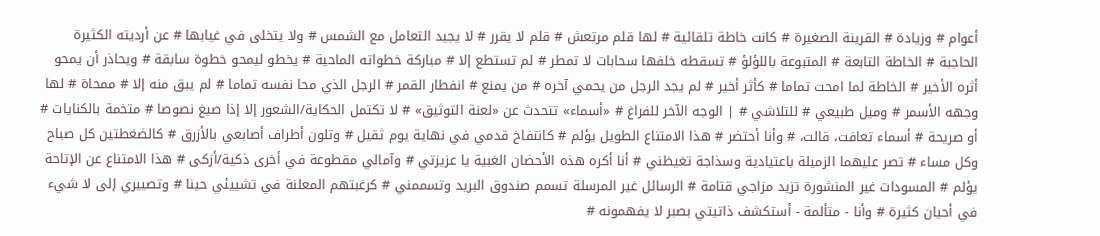أعوام # وزيادة # القرينة الصغيرة # كانت خاطة تلقائية # لها قلم مرتعش # قلم لا يقرر # لا يجيد التعامل مع الشمس # ولا يتخلى في غيابها # عن أرديته الكثيرة الحاجبة # الخاطة التابعة # المتبوعة باللؤلؤ # تسقطه خلفها سحابات لا تمطر # لم تستطع إلا # مباركة خطواته الماحية # يخطو ليمحو خطوة سابقة # ويحاذر أن يمحو أثره الأخير # الخاطة لما امحت تماما # كأثر أخير # لم يجد الرجل من يحمي آخره # من يمنع # انفطار القمر # الرجل الذي محا نفسه تماما # لم يبق منه إلا # ممحاة # لها وجهه الأسمر # وميل طبيعي # للتلاشي # | الوجه الآخر للفراغ # «أسماء» تتحدث عن «لعنة التوثيق» # لا تكتمل الحكاية/الشعور إلا إذا صيغ نصوصا # متخمة بالكنايات # أو صريحة # أسماء تعافت، قالت، # وأنا أحتضر # هذا الامتناع الطويل يؤلم # كانتفاخ قدمي في نهاية يوم ثقيل # وتلون أطراف أصابعي بالأزرق # كالضغطتين كل صباح وكل مساء # تصر عليهما الزميلة باعتيادية وسذاجة تغيظني # أنا أكره هذه الأحضان الغبية يا عزيزتي # وآمالي مقطوعة في أخرى ذكية/أزكى # هذا الامتناع عن الإتاحة يؤلم # المسودات غير المنشورة تزيد مزاجي قتامة # الرسائل غير المرسلة تسمم صندوق البريد وتسممني # كرغبتهم المعلنة في تشييئي حينا # وتصييري إلى لا شيء في أحيان كثيرة # وأنا - متألمة - أستكشف ذاتيتي بصبر لا يفهمونه #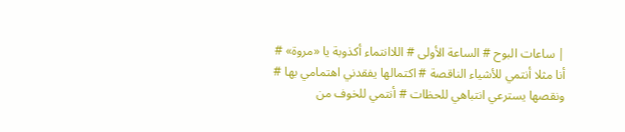| ساعات البوح # الساعة الأولى # اللاانتماء أكذوبة يا «مروة» # أنا مثلا أنتمي للأشياء الناقصة # اكتمالها يفقدني اهتمامي بها # ونقصها يسترعي انتباهي للحظات # أنتمي للخوف من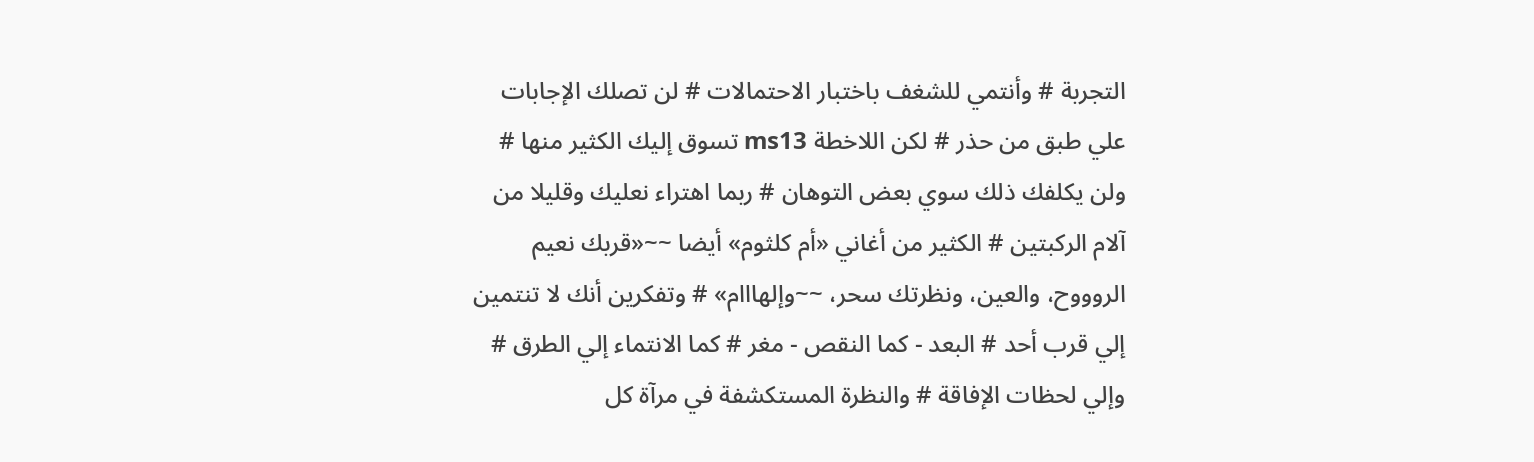التجربة # وأنتمي للشغف باختبار الاحتمالات # لن تصلك الإجابات علي طبق من حذر # لكن اللاخطة ms13 تسوق إليك الكثير منها # ولن يكلفك ذلك سوي بعض التوهان # ربما اهتراء نعليك وقليلا من آلام الركبتين # الكثير من أغاني «أم كلثوم» أيضا ~~«قربك نعيم الروووح، والعين، ونظرتك سحر، ~~وإلهااام» # وتفكرين أنك لا تنتمين إلي قرب أحد # البعد - كما النقص - مغر # كما الانتماء إلي الطرق # وإلي لحظات الإفاقة # والنظرة المستكشفة في مرآة كل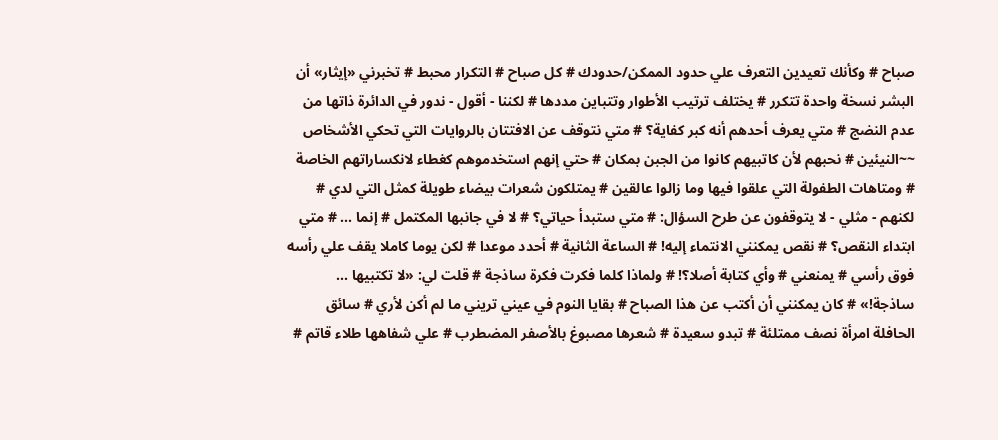صباح # وكأنك تعيدين التعرف علي حدود الممكن/حدودك # كل صباح # التكرار محبط # تخبرني «إيثار» أن البشر نسخة واحدة تتكرر # يختلف ترتيب الأطوار وتتباين مددها # لكننا - أقول - ندور في الدائرة ذاتها من عدم النضج # متي يعرف أحدهم أنه كبر كفاية؟ # متي نتوقف عن الافتتان بالروايات التي تحكي الأشخاص ~~النيئين # نحبهم لأن كاتبيهم كانوا من الجبن بمكان # حتي إنهم استخدموهم كغطاء لانكساراتهم الخاصة # ومتاهات الطفولة التي علقوا فيها وما زالوا عالقين # يمتلكون شعرات بيضاء طويلة كمثل التي لدي # لكنهم - مثلي - لا يتوقفون عن طرح السؤال: # متي ستبدأ حياتي؟ # لا في جانبها المكتمل # إنما ... # متي ابتداء النقص؟ # نقص يمكنني الانتماء إليه! # الساعة الثانية # أحدد موعدا # لكن يوما كاملا يقف علي رأسه فوق رأسي # يمنعني # وأي كتابة أصلا؟! # ولماذا كلما فكرت فكرة ساذجة # قلت لي: «لا تكتبيها ... ساذجة!» # كان يمكنني أن أكتب عن هذا الصباح # بقايا النوم في عيني تريني ما لم أكن لأري # سائق الحافلة امرأة نصف ممتلئة # تبدو سعيدة # شعرها مصبوغ بالأصفر المضطرب # علي شفاهها طلاء قاتم #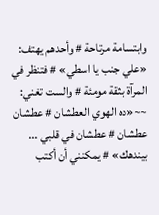وابتسامة مرتاحة # وأحدهم يهتف: «علي جنب يا اسطي» # فتنظر في المرآة بثقة مومئة # والست تغني: ~~«ده الهوي العطشان # عطشان عطشان # عطشان في قلبي ... بيندهك» # يمكنني أن أكتب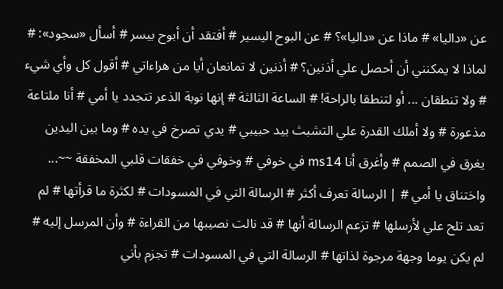عن «داليا» # ماذا عن «داليا»؟ # عن البوح اليسير # أفتقد أن أبوح بيسر # أسأل «سجود»: # لماذا لا يمكنني أن أحصل علي أذنين؟ # أذنين لا تمانعان أيا من هراءاتي # أقول كل وأي شيء # ولا تنطقان ... أو لتنطقا بالراحة! # الساعة الثالثة # إنها نوبة الذعر تتجدد يا أمي # أنا ملتاعة مذعورة # ولا أملك القدرة علي التشبث بيد حبيبي # يدي تصرخ في يده # وما بين اليدين يغرق في الصمم # وأغرق أنا ms14 في خوفي # وخوفي في خفقات قلبي المخفقة ~~... واختناق يا أمي # | الرسالة تعرف أكثر # الرسالة التي في المسودات # لكثرة ما قرأتها # لم تعد تلح علي لأرسلها # تزعم الرسالة أنها # قد نالت نصيبها من القراءة # وأن المرسل إليه # لم يكن يوما وجهة مرجوة لذاتها # الرسالة التي في المسودات # تجزم بأني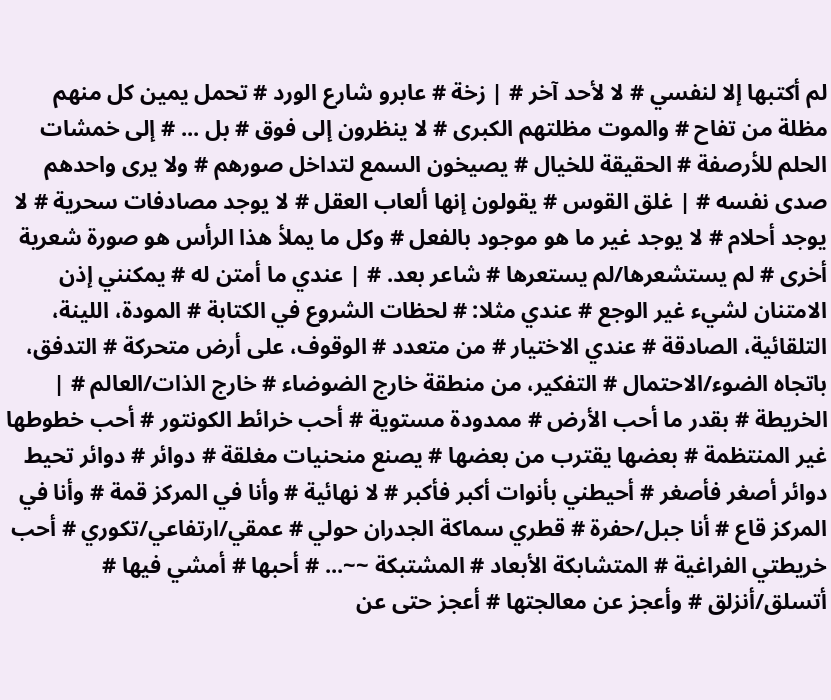لم أكتبها إلا لنفسي # لا لأحد آخر # | زخة # عابرو شارع الورد # تحمل يمين كل منهم مظلة من تفاح # والموت مظلتهم الكبرى # لا ينظرون إلى فوق # بل ... # إلى خمشات الحلم للأرصفة # الحقيقة للخيال # يصيخون السمع لتداخل صورهم # ولا يرى واحدهم صدى نفسه # | غلق القوس # يقولون إنها ألعاب العقل # لا يوجد مصادفات سحرية # لا يوجد أحلام # لا يوجد غير ما هو موجود بالفعل # وكل ما يملأ هذا الرأس هو صورة شعرية أخرى # لم يستشعرها/لم يستعرها # شاعر بعد. # | عندي ما أمتن له # يمكنني إذن الامتنان لشيء غير الوجع # عندي مثلا: # لحظات الشروع في الكتابة # المودة، اللينة، التلقائية، الصادقة # عندي الاختيار # من متعدد # الوقوف، على أرض متحركة # التدفق، باتجاه الضوء/الاحتمال # التفكير، من منطقة خارج الضوضاء # خارج الذات/العالم # | الخريطة # بقدر ما أحب الأرض # ممدودة مستوية # أحب خرائط الكونتور # أحب خطوطها غير المنتظمة # بعضها يقترب من بعضها # يصنع منحنيات مغلقة # دوائر # دوائر تحيط دوائر أصغر فأصغر # أحيطني بأنوات أكبر فأكبر # لا نهائية # وأنا في المركز قمة # وأنا في المركز قاع # أنا جبل/حفرة # قطري سماكة الجدران حولي # عمقي/ارتفاعي/تكوري # أحب خريطتي الفراغية # المتشابكة الأبعاد # المشتبكة ~~... # أحبها # أمشي فيها # أتسلق/أنزلق # وأعجز عن معالجتها # أعجز حتى عن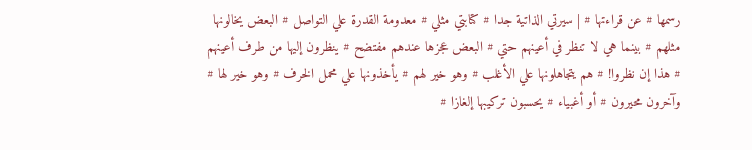رسمها # عن قراءتها # | سيرتي الذاتية جدا # كتابتي مثلي # معدومة القدرة علي التواصل # البعض يخالونها مثلهم # بينما هي لا تنظر في أعينهم حتي # البعض عجزها عندهم مفتضح # ينظرون إليها من طرف أعينهم # هذا إن نظروا! # هم يتجاهلونها علي الأغلب # وهو خير لهم # يأخذونها علي محمل الخرف # وهو خير لها # وآخرون محيرون # أو أغبياء # يحسبون تركيبها إلغازا #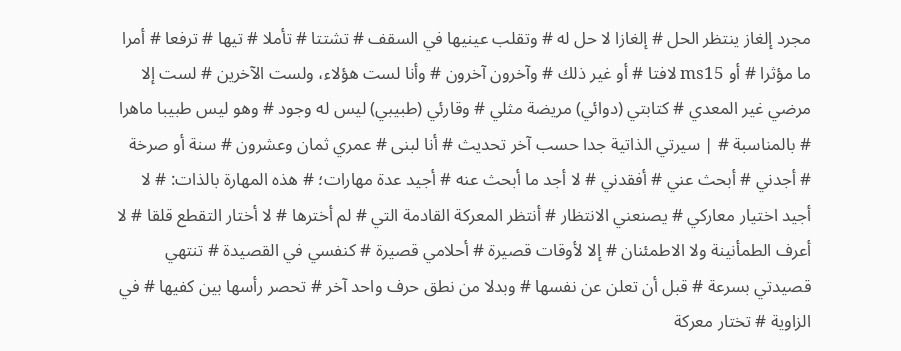مجرد إلغاز ينتظر الحل # إلغازا لا حل له # وتقلب عينيها في السقف # تشتتا # تأملا # تيها # ترفعا # أمرا ما مؤثرا # أو ms15 لافتا # أو غير ذلك # وآخرون آخرون # وأنا لست هؤلاء، ولست الآخرين # لست إلا مرضي غير المعدي # كتابتي (دوائي) مريضة مثلي # وقارئي (طبيبي) ليس له وجود # وهو ليس طبيبا ماهرا # بالمناسبة # | سيرتي الذاتية جدا حسب آخر تحديث # أنا لبنى # عمري ثمان وعشرون # سنة أو صرخة # أجدني # أبحث عني # أفقدني # لا أجد ما أبحث عنه # أجيد عدة مهارات؛ # هذه المهارة بالذات: # لا أجيد اختيار معاركي # يصنعني الانتظار # أنتظر المعركة القادمة التي # لم أخترها # لا أختار التقطع قلقا # لا أعرف الطمأنينة ولا الاطمئنان # إلا لأوقات قصيرة # أحلامي قصيرة # كنفسي في القصيدة # تنتهي قصيدتي بسرعة # قبل أن تعلن عن نفسها # وبدلا من نطق حرف واحد آخر # تحصر رأسها بين كفيها # في الزاوية # تختار معركة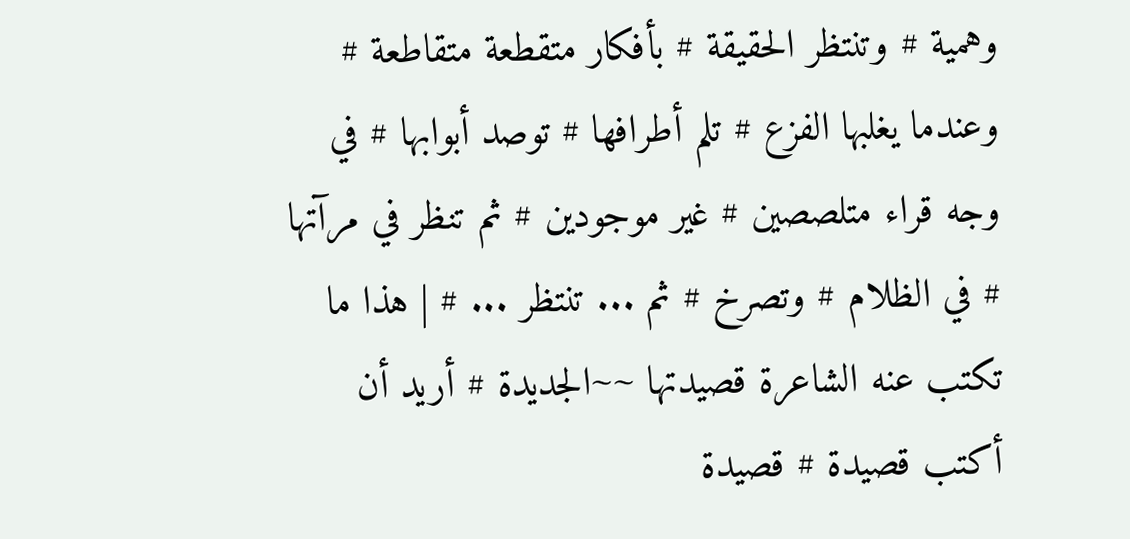وهمية # وتنتظر الحقيقة # بأفكار متقطعة متقاطعة # وعندما يغلبها الفزع # تلم أطرافها # توصد أبوابها # في وجه قراء متلصصين # غير موجودين # ثم تنظر في مرآتها # في الظلام # وتصرخ # ثم ... تنتظر ... # | هذا ما تكتب عنه الشاعرة قصيدتها ~~الجديدة # أريد أن أكتب قصيدة # قصيدة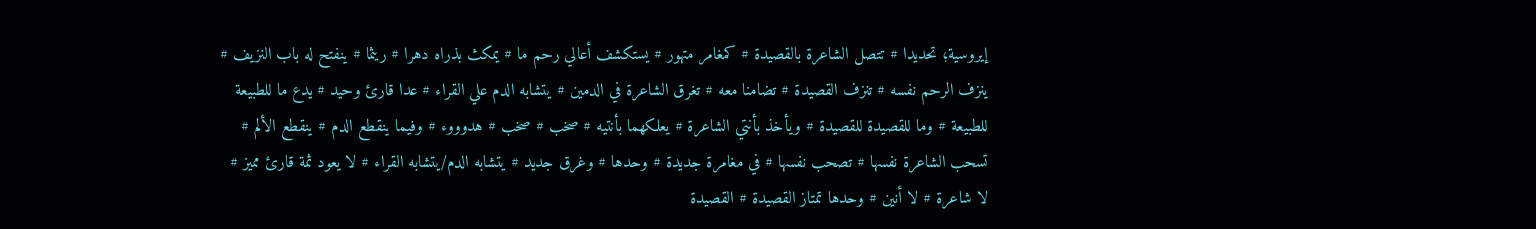إيروسية؛ تحديدا # تتصل الشاعرة بالقصيدة # كمغامر متهور # يستكشف أعالي رحم ما # يمكث بذراه دهرا # ريثما # ينفتح له باب النزيف # ينزف الرحم نفسه # تنزف القصيدة # تضامنا معه # تغرق الشاعرة في الدمين # يتشابه الدم علي القراء # عدا قارئ وحيد # يدع ما للطبيعة للطبيعة # وما للقصيدة للقصيدة # ويأخذ بأنتي الشاعرة # يعلكهما بأنتيه # صخب # صخب # هدوووء # وفيما ينقطع الدم # ينقطع الألم # تسحب الشاعرة نفسها # تصحب نفسها # في مغامرة جديدة # وحدها # وغرق جديد # يتشابه الدم/يتشابه القراء # لا يعود ثمة قارئ مميز # لا شاعرة # لا أنين # وحدها تمتاز القصيدة # القصيدة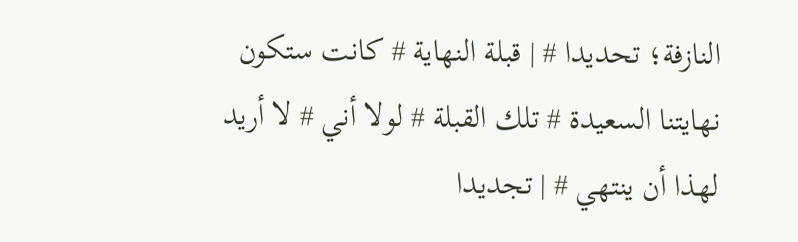النازفة؛ تحديدا # | قبلة النهاية # كانت ستكون نهايتنا السعيدة # تلك القبلة # لولا أني # لا أريد لهذا أن ينتهي # | تجديدا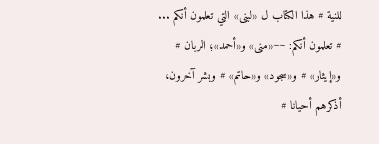للنية # هذا الكتاب ل «لبنى» التي تعلمون أنكم ... # تعلمون أنكم: ~~«منى» و«أحمد»؛ الربان # و«إيثار» # و«سجود» و«حاتم» # وبشر آخرون، أذكرهم أحيانا #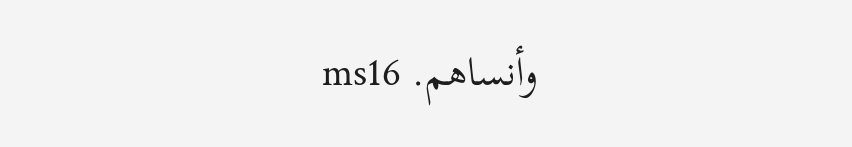وأنساهم. ms16